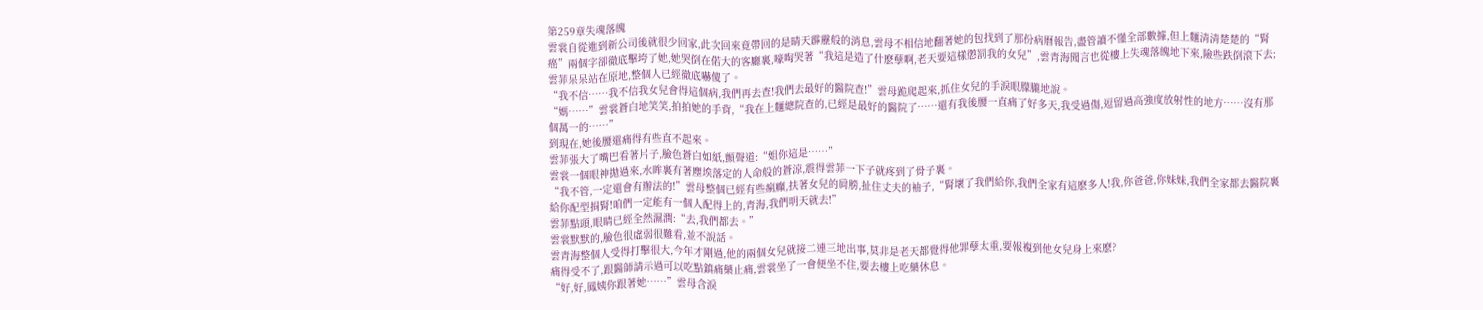第259章失魂落魄
雲裳自從進到新公司後就很少回家,此次回來竟帶回的是晴天霹靂般的消息,雲母不相信地翻著她的包找到了那份病曆報告,盡管讀不懂全部數據,但上麵清清楚楚的“腎癌”兩個字卻徹底擊垮了她,她哭倒在偌大的客廳裏,嚎啕哭著“我這是造了什麽孽啊,老天要這樣懲罰我的女兒”,雲青海聞言也從樓上失魂落魄地下來,險些跌倒滾下去;雲菲呆呆站在原地,整個人已經徹底嚇傻了。
“我不信……我不信我女兒會得這個病,我們再去查!我們去最好的醫院查!”雲母跪爬起來,抓住女兒的手淚眼朦朧地說。
“媽……”雲裳蒼白地笑笑,拍拍她的手背,“我在上麵總院查的,已經是最好的醫院了……還有我後腰一直痛了好多天,我受過傷,逗留過高強度放射性的地方……沒有那個萬一的……”
到現在,她後腰還痛得有些直不起來。
雲菲張大了嘴巴看著片子,臉色蒼白如紙,顫聲道:“姐你這是……”
雲裳一個眼神拋過來,水眸裏有著塵埃落定的人命般的蒼涼,震得雲菲一下子就疼到了骨子裏。
“我不管,一定還會有辦法的!”雲母整個已經有些瘋癲,扶著女兒的肩膀,扯住丈夫的袖子,“腎壞了我們給你,我們全家有這麽多人!我,你爸爸,你妹妹,我們全家都去醫院裏給你配型捐腎!咱們一定能有一個人配得上的,青海,我們明天就去!”
雲菲點頭,眼睛已經全然濕潤:“去,我們都去。”
雲裳默默的,臉色很虛弱很難看,並不說話。
雲青海整個人受得打擊很大,今年才剛過,他的兩個女兒就接二連三地出事,莫非是老天都覺得他罪孽太重,要報複到他女兒身上來麽?
痛得受不了,跟醫師請示過可以吃點鎮痛藥止痛,雲裳坐了一會便坐不住,要去樓上吃藥休息。
“好,好,鳳姨你跟著她……”雲母含淚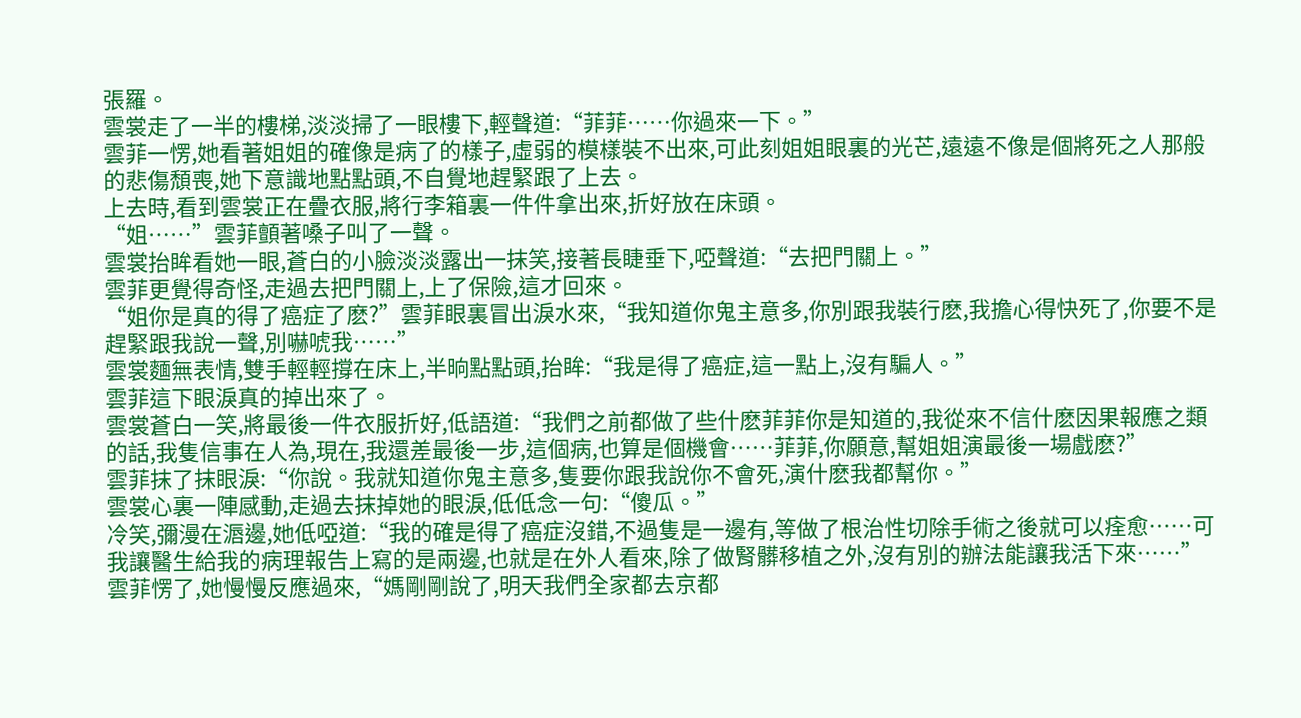張羅。
雲裳走了一半的樓梯,淡淡掃了一眼樓下,輕聲道:“菲菲……你過來一下。”
雲菲一愣,她看著姐姐的確像是病了的樣子,虛弱的模樣裝不出來,可此刻姐姐眼裏的光芒,遠遠不像是個將死之人那般的悲傷頹喪,她下意識地點點頭,不自覺地趕緊跟了上去。
上去時,看到雲裳正在疊衣服,將行李箱裏一件件拿出來,折好放在床頭。
“姐……”雲菲顫著嗓子叫了一聲。
雲裳抬眸看她一眼,蒼白的小臉淡淡露出一抹笑,接著長睫垂下,啞聲道:“去把門關上。”
雲菲更覺得奇怪,走過去把門關上,上了保險,這才回來。
“姐你是真的得了癌症了麽?”雲菲眼裏冒出淚水來,“我知道你鬼主意多,你別跟我裝行麽,我擔心得快死了,你要不是趕緊跟我說一聲,別嚇唬我……”
雲裳麵無表情,雙手輕輕撐在床上,半晌點點頭,抬眸:“我是得了癌症,這一點上,沒有騙人。”
雲菲這下眼淚真的掉出來了。
雲裳蒼白一笑,將最後一件衣服折好,低語道:“我們之前都做了些什麽菲菲你是知道的,我從來不信什麽因果報應之類的話,我隻信事在人為,現在,我還差最後一步,這個病,也算是個機會……菲菲,你願意,幫姐姐演最後一場戲麽?”
雲菲抹了抹眼淚:“你說。我就知道你鬼主意多,隻要你跟我說你不會死,演什麽我都幫你。”
雲裳心裏一陣感動,走過去抹掉她的眼淚,低低念一句:“傻瓜。”
冷笑,彌漫在滣邊,她低啞道:“我的確是得了癌症沒錯,不過隻是一邊有,等做了根治性切除手術之後就可以痊愈……可我讓醫生給我的病理報告上寫的是兩邊,也就是在外人看來,除了做腎髒移植之外,沒有別的辦法能讓我活下來……”
雲菲愣了,她慢慢反應過來,“媽剛剛說了,明天我們全家都去京都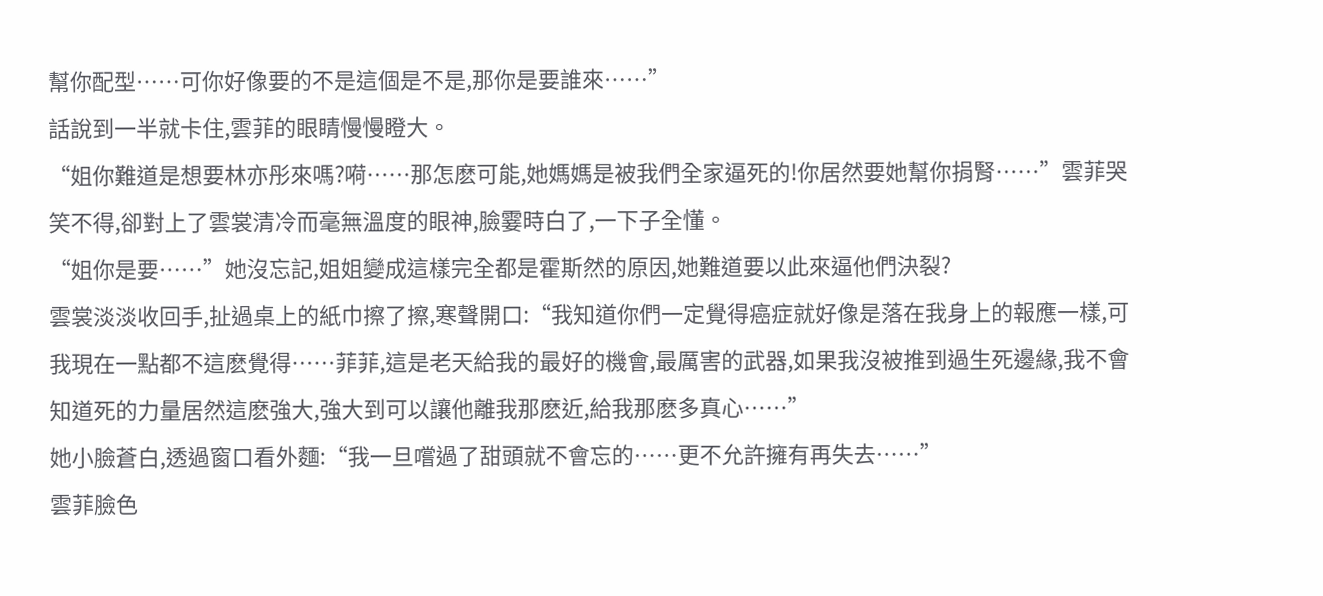幫你配型……可你好像要的不是這個是不是,那你是要誰來……”
話說到一半就卡住,雲菲的眼睛慢慢瞪大。
“姐你難道是想要林亦彤來嗎?嗬……那怎麽可能,她媽媽是被我們全家逼死的!你居然要她幫你捐腎……”雲菲哭笑不得,卻對上了雲裳清冷而毫無溫度的眼神,臉霎時白了,一下子全懂。
“姐你是要……”她沒忘記,姐姐變成這樣完全都是霍斯然的原因,她難道要以此來逼他們決裂?
雲裳淡淡收回手,扯過桌上的紙巾擦了擦,寒聲開口:“我知道你們一定覺得癌症就好像是落在我身上的報應一樣,可我現在一點都不這麽覺得……菲菲,這是老天給我的最好的機會,最厲害的武器,如果我沒被推到過生死邊緣,我不會知道死的力量居然這麽強大,強大到可以讓他離我那麽近,給我那麽多真心……”
她小臉蒼白,透過窗口看外麵:“我一旦嚐過了甜頭就不會忘的……更不允許擁有再失去……”
雲菲臉色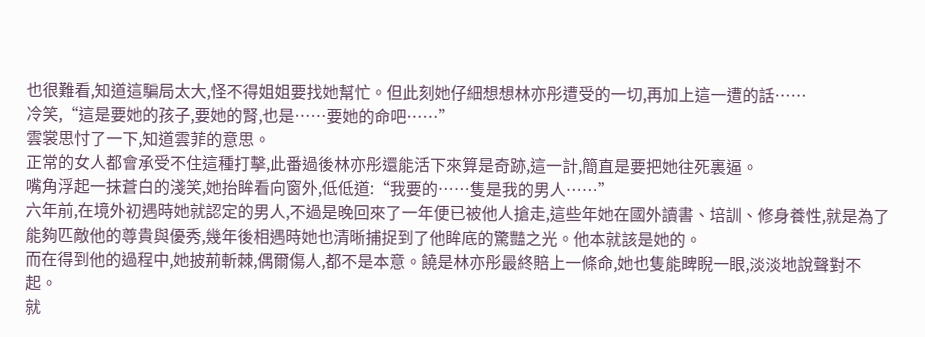也很難看,知道這騙局太大,怪不得姐姐要找她幫忙。但此刻她仔細想想林亦彤遭受的一切,再加上這一遭的話……
冷笑,“這是要她的孩子,要她的腎,也是……要她的命吧……”
雲裳思忖了一下,知道雲菲的意思。
正常的女人都會承受不住這種打擊,此番過後林亦彤還能活下來算是奇跡,這一計,簡直是要把她往死裏逼。
嘴角浮起一抹蒼白的淺笑,她抬眸看向窗外,低低道:“我要的……隻是我的男人……”
六年前,在境外初遇時她就認定的男人,不過是晚回來了一年便已被他人搶走,這些年她在國外讀書、培訓、修身養性,就是為了能夠匹敵他的尊貴與優秀,幾年後相遇時她也清晰捕捉到了他眸底的驚豔之光。他本就該是她的。
而在得到他的過程中,她披荊斬棘,偶爾傷人,都不是本意。饒是林亦彤最終賠上一條命,她也隻能睥睨一眼,淡淡地說聲對不起。
就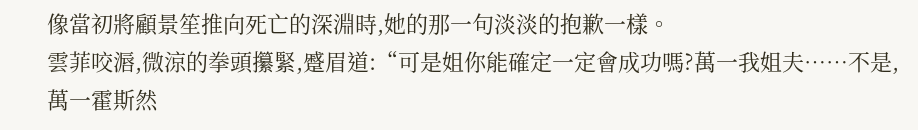像當初將顧景笙推向死亡的深淵時,她的那一句淡淡的抱歉一樣。
雲菲咬滣,微涼的拳頭攥緊,蹙眉道:“可是姐你能確定一定會成功嗎?萬一我姐夫……不是,萬一霍斯然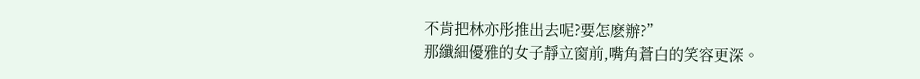不肯把林亦彤推出去呢?要怎麽辦?”
那纖細優雅的女子靜立窗前,嘴角蒼白的笑容更深。